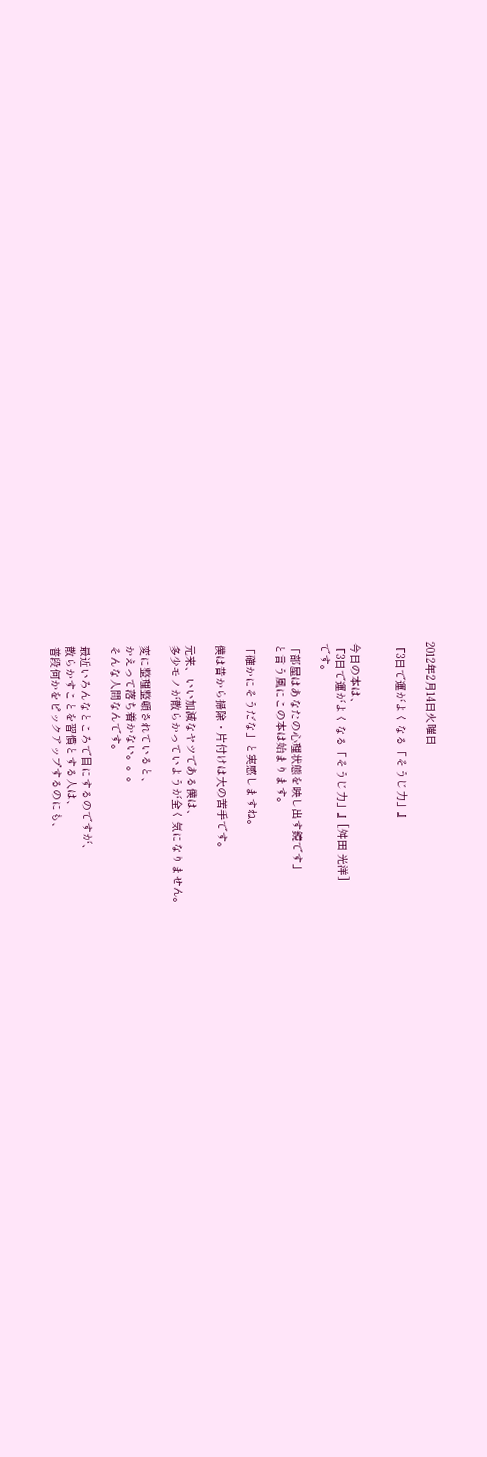2012年2月14日火曜日

『3日で運がよくなる「そうじ力」』


今日の本は、
『3日で運がよくなる「そうじ力」』[舛田 光洋]
です。

「部屋はあなたの心理状態を映し出す鏡です」
と言う風にこの本は始まります。

「確かにそうだな」と実感しますね。

僕は昔から掃除・片付けは大の苦手です。

元来、いい加減なヤツである僕は、
多少モノが散らかっていようが全く気になりません。

変に整理整頓されていると、
かえって落ち着かない。。。
そんな人間なんです。

最近いろんなところで目にするのですが、
散らかすことを習慣とする人は、
普段何かをピックアップするのにも、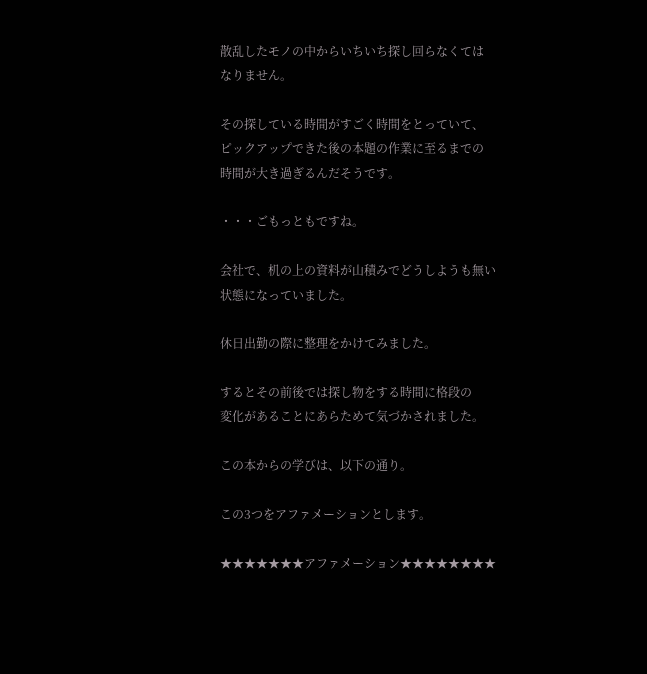散乱したモノの中からいちいち探し回らなくては
なりません。

その探している時間がすごく時間をとっていて、
ピックアップできた後の本題の作業に至るまでの
時間が大き過ぎるんだそうです。

・・・ごもっともですね。

会社で、机の上の資料が山積みでどうしようも無い
状態になっていました。

休日出勤の際に整理をかけてみました。

するとその前後では探し物をする時間に格段の
変化があることにあらためて気づかされました。

この本からの学びは、以下の通り。

この3つをアファメーションとします。

★★★★★★★アファメーション★★★★★★★★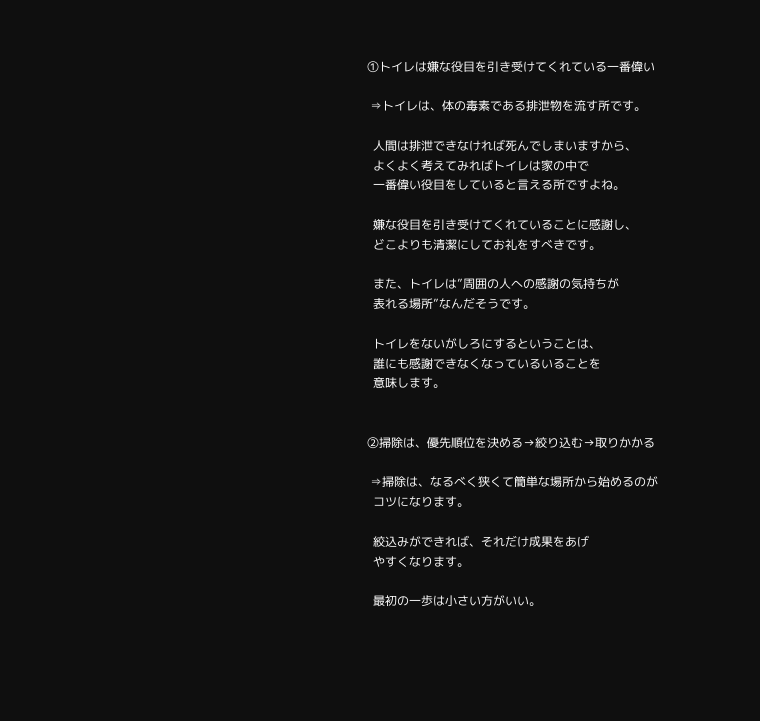①トイレは嫌な役目を引き受けてくれている一番偉い

 ⇒トイレは、体の毒素である排泄物を流す所です。

  人間は排泄できなければ死んでしまいますから、
  よくよく考えてみればトイレは家の中で
  一番偉い役目をしていると言える所ですよね。

  嫌な役目を引き受けてくれていることに感謝し、
  どこよりも清潔にしてお礼をすべきです。

  また、トイレは”周囲の人への感謝の気持ちが
  表れる場所”なんだそうです。

  トイレをないがしろにするということは、
  誰にも感謝できなくなっているいることを
  意味します。


②掃除は、優先順位を決める→絞り込む→取りかかる

 ⇒掃除は、なるべく狭くて簡単な場所から始めるのが
  コツになります。

  絞込みができれば、それだけ成果をあげ
  やすくなります。

  最初の一歩は小さい方がいい。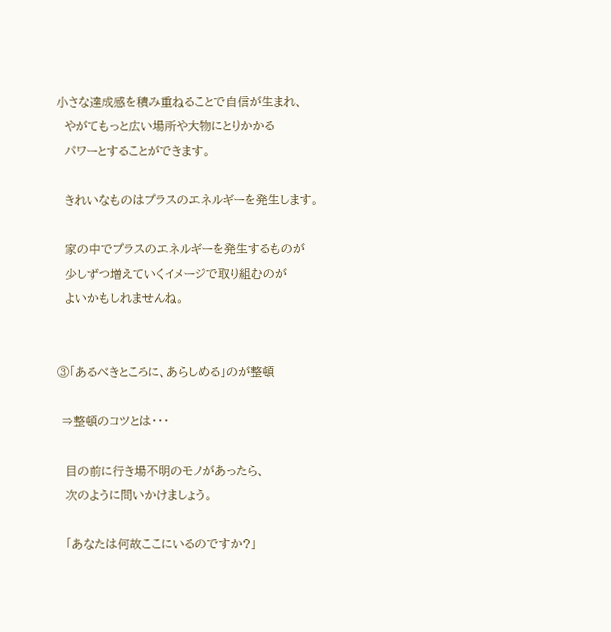小さな達成感を積み重ねることで自信が生まれ、
  やがてもっと広い場所や大物にとりかかる
  パワーとすることができます。

  きれいなものはプラスのエネルギーを発生します。

  家の中でプラスのエネルギーを発生するものが
  少しずつ増えていくイメージで取り組むのが
  よいかもしれませんね。


③「あるべきところに、あらしめる」のが整頓

 ⇒整頓のコツとは・・・

  目の前に行き場不明のモノがあったら、
  次のように問いかけましょう。

  「あなたは何故ここにいるのですか?」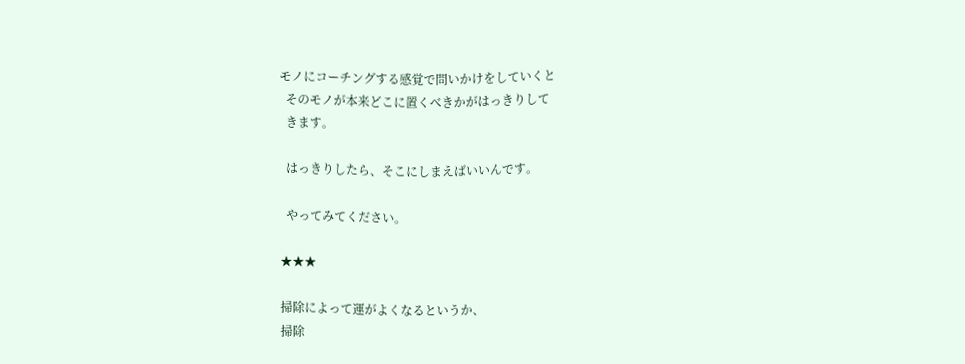モノにコーチングする感覚で問いかけをしていくと
  そのモノが本来どこに置くべきかがはっきりして
  きます。

  はっきりしたら、そこにしまえばいいんです。

  やってみてください。

★★★

掃除によって運がよくなるというか、
掃除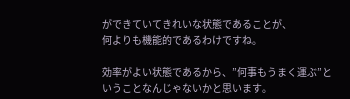ができていてきれいな状態であることが、
何よりも機能的であるわけですね。

効率がよい状態であるから、”何事もうまく運ぶ”と
いうことなんじゃないかと思います。